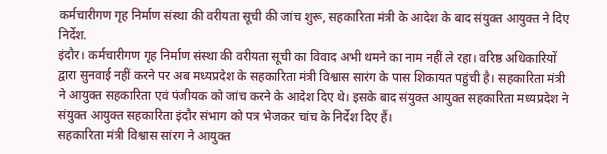कर्मचारीगण गृह निर्माण संस्था की वरीयता सूची की जांच शुरू, सहकारिता मंत्री के आदेश के बाद संयुक्त आयुक्त ने दिए निर्देश.
इंदौर। कर्मचारीगण गृह निर्माण संस्था की वरीयता सूची का विवाद अभी थमने का नाम नहीं ले रहा। वरिष्ठ अधिकारियों द्वारा सुनवाई नहीं करने पर अब मध्यप्रदेश के सहकारिता मंत्री विश्वास सारंग के पास शिकायत पहुंची है। सहकारिता मंत्री ने आयुक्त सहकारिता एवं पंजीयक को जांच करने के आदेश दिए थे। इसके बाद संयुक्त आयुक्त सहकारिता मध्यप्रदेश ने संयुक्त आयुक्त सहकारिता इंदौर संभाग को पत्र भेजकर चांच के निर्देश दिए हैं।
सहकारिता मंत्री विश्वास सांरग ने आयुक्त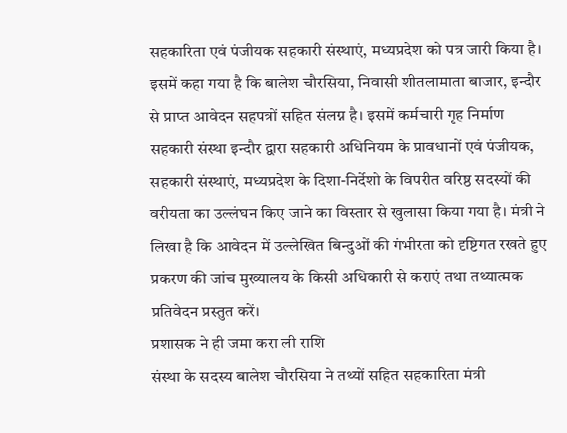सहकारिता एवं पंजीयक सहकारी संस्थाएं, मध्यप्रदेश को पत्र जारी किया है। इसमें कहा गया है कि बालेश चौरसिया, निवासी शीतलामाता बाजार, इन्दौर से प्राप्त आवेदन सहपत्रों सहित संलग्न है। इसमें कर्मचारी गृह निर्माण सहकारी संस्था इन्दौर द्वारा सहकारी अधिनियम के प्रावधानों एवं पंजीयक, सहकारी संस्थाएं, मध्यप्रदेश के दिशा-निर्देशो के विपरीत वरिष्ठ सदस्यों की वरीयता का उल्लंघन किए जाने का विस्तार से खुलासा किया गया है। मंत्री ने लिखा है कि आवेदन में उल्लेखित बिन्दुओं की गंभीरता को दृष्टिगत रखते हुए प्रकरण की जांच मुख्यालय के किसी अधिकारी से कराएं तथा तथ्यात्मक प्रतिवेदन प्रस्तुत करें।
प्रशासक ने ही जमा करा ली राशि
संस्था के सदस्य बालेश चौरसिया ने तथ्यों सहित सहकारिता मंत्री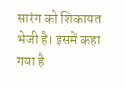सारंग को शिकायत भेजी है। इसमें कहा गया है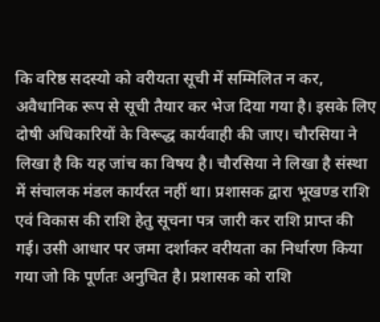कि वरिष्ठ सदस्यो को वरीयता सूची में सम्मिलित न कर, अवैधानिक रूप से सूची तैयार कर भेज दिया गया है। इसके लिए दोषी अधिकारियों के विरूद्ध कार्यवाही की जाए। चौरसिया ने लिखा है कि यह जांच का विषय है। चौरसिया ने लिखा है संस्था में संचालक मंडल कार्यरत नहीं था। प्रशासक द्वारा भूखण्ड राशि एवं विकास की राशि हेतु सूचना पत्र जारी कर राशि प्राप्त की गई। उसी आधार पर जमा दर्शाकर वरीयता का निर्धारण किया गया जो कि पूर्णतः अनुचित है। प्रशासक को राशि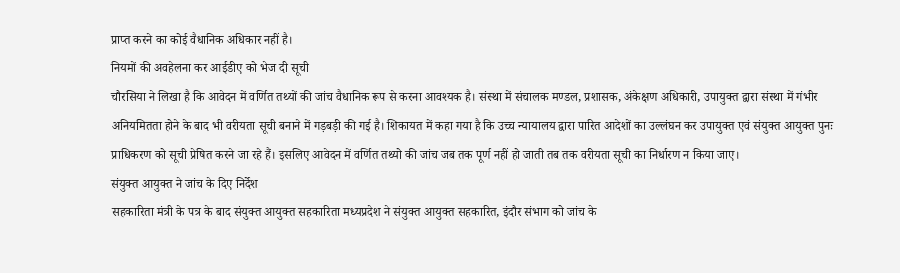प्राप्त करने का कोई वैधानिक अधिकार नहीं है।
नियमों की अवहेलना कर आईडीए को भेज दी सूची
चौरसिया ने लिखा है कि आवेदन में वर्णित तथ्यों की जांच वैधानिक रूप से करना आवश्यक है। संस्था में संचालक मण्डल, प्रशासक, अंकेक्षण अधिकारी, उपायुक्त द्वारा संस्था में गंभीर अनियमितता होने के बाद भी वरीयता सूची बनाने में गड़बड़ी की गई है। शिकायत में कहा गया है कि उच्च न्यायालय द्वारा पारित आदेशों का उल्लंघन कर उपायुक्त एवं संयुक्त आयुक्त पुनः प्राधिकरण को सूची प्रेषित करने जा रहे हैं। इसलिए आवेदन में वर्णित तथ्यो की जांच जब तक पूर्ण नहीं हो जाती तब तक वरीयता सूची का निर्धारण न किया जाए।
संयुक्त आयुक्त ने जांच के दिए निर्देश
सहकारिता मंत्री के पत्र के बाद संयुक्त आयुक्त सहकारिता मध्यप्रदेश ने संयुक्त आयुक्त सहकारित, इंदौर संभाग को जांच के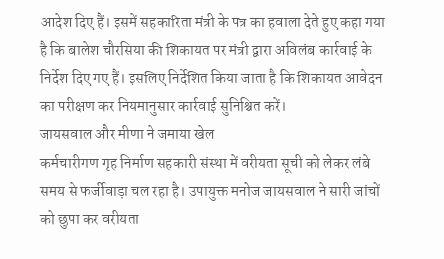आदेश दिए हैं। इसमें सहकारिता मंत्री के पत्र का हवाला देते हुए कहा गया है कि बालेश चौरसिया की शिकायत पर मंत्री द्वारा अविलंब कार्रवाई के निर्देश दिए गए हैं। इसलिए निर्देशित किया जाता है कि शिकायत आवेदन का परीक्षण कर नियमानुसार कार्रवाई सुनिश्चित करें।
जायसवाल और मीणा ने जमाया खेल
कर्मचारीगण गृह निर्माण सहकारी संस्था में वरीयता सूची को लेकर लंबे समय से फर्जीवाड़ा चल रहा है। उपायुक्त मनोज जायसवाल ने सारी जांचों को छुपा कर वरीयता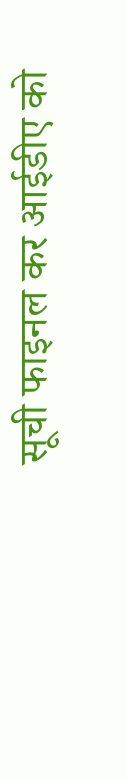सूची फाइनल कर आईडीए को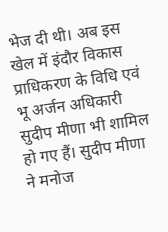भेज दी थी। अब इस खेल में इंदौर विकास प्राधिकरण के विधि एवं भू अर्जन अधिकारी सुदीप मीणा भी शामिल हो गए हैं। सुदीप मीणा ने मनोज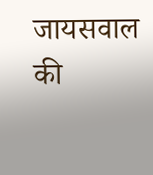जायसवाल की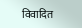विवादित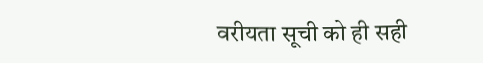वरीयता सूची को ही सही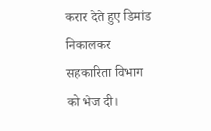करार देते हुए डिमांड निकालकर सहकारिता विभाग को भेज दी।